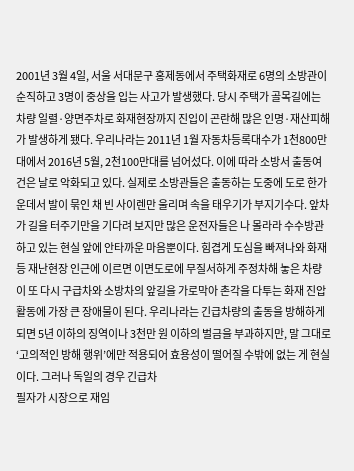2001년 3월 4일, 서울 서대문구 홍제동에서 주택화재로 6명의 소방관이 순직하고 3명이 중상을 입는 사고가 발생했다. 당시 주택가 골목길에는 차량 일렬·양면주차로 화재현장까지 진입이 곤란해 많은 인명·재산피해가 발생하게 됐다. 우리나라는 2011년 1월 자동차등록대수가 1천800만대에서 2016년 5월, 2천100만대를 넘어섰다. 이에 따라 소방서 출동여건은 날로 악화되고 있다. 실제로 소방관들은 출동하는 도중에 도로 한가운데서 발이 묶인 채 빈 사이렌만 울리며 속을 태우기가 부지기수다. 앞차가 길을 터주기만을 기다려 보지만 많은 운전자들은 나 몰라라 수수방관하고 있는 현실 앞에 안타까운 마음뿐이다. 힘겹게 도심을 빠져나와 화재 등 재난현장 인근에 이르면 이면도로에 무질서하게 주정차해 놓은 차량이 또 다시 구급차와 소방차의 앞길을 가로막아 촌각을 다투는 화재 진압 활동에 가장 큰 장애물이 된다. 우리나라는 긴급차량의 출동을 방해하게 되면 5년 이하의 징역이나 3천만 원 이하의 벌금을 부과하지만, 말 그대로 ‘고의적인 방해 행위’에만 적용되어 효용성이 떨어질 수밖에 없는 게 현실이다. 그러나 독일의 경우 긴급차
필자가 시장으로 재임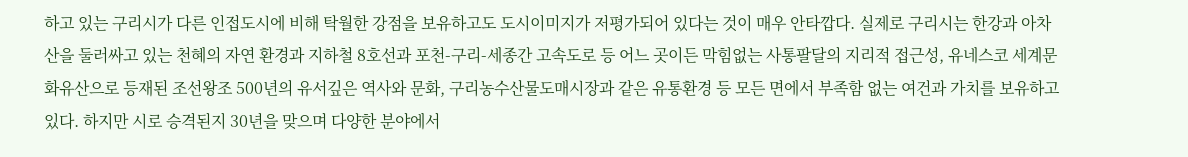하고 있는 구리시가 다른 인접도시에 비해 탁월한 강점을 보유하고도 도시이미지가 저평가되어 있다는 것이 매우 안타깝다. 실제로 구리시는 한강과 아차산을 둘러싸고 있는 천혜의 자연 환경과 지하철 8호선과 포천-구리-세종간 고속도로 등 어느 곳이든 막힘없는 사통팔달의 지리적 접근성, 유네스코 세계문화유산으로 등재된 조선왕조 500년의 유서깊은 역사와 문화, 구리농수산물도매시장과 같은 유통환경 등 모든 면에서 부족함 없는 여건과 가치를 보유하고 있다. 하지만 시로 승격된지 30년을 맞으며 다양한 분야에서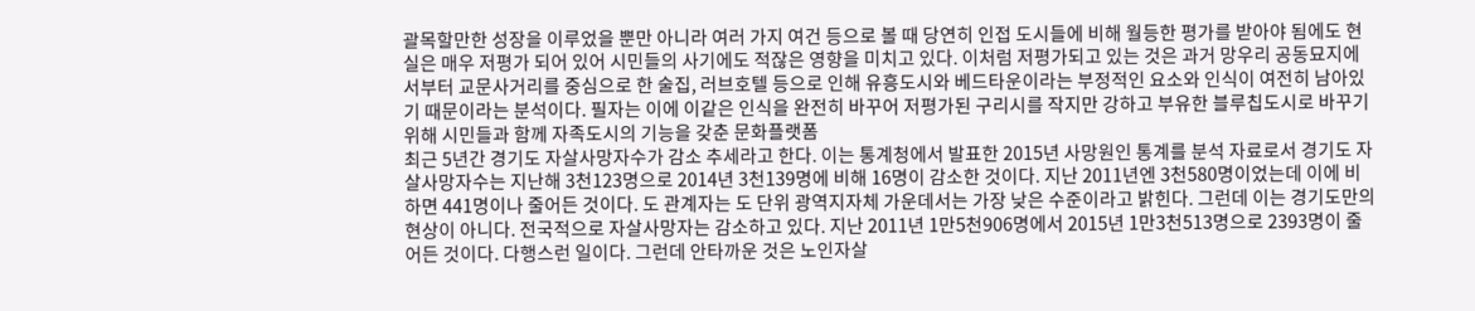괄목할만한 성장을 이루었을 뿐만 아니라 여러 가지 여건 등으로 볼 때 당연히 인접 도시들에 비해 월등한 평가를 받아야 됨에도 현실은 매우 저평가 되어 있어 시민들의 사기에도 적잖은 영향을 미치고 있다. 이처럼 저평가되고 있는 것은 과거 망우리 공동묘지에서부터 교문사거리를 중심으로 한 술집, 러브호텔 등으로 인해 유흥도시와 베드타운이라는 부정적인 요소와 인식이 여전히 남아있기 때문이라는 분석이다. 필자는 이에 이같은 인식을 완전히 바꾸어 저평가된 구리시를 작지만 강하고 부유한 블루칩도시로 바꾸기 위해 시민들과 함께 자족도시의 기능을 갖춘 문화플랫폼
최근 5년간 경기도 자살사망자수가 감소 추세라고 한다. 이는 통계청에서 발표한 2015년 사망원인 통계를 분석 자료로서 경기도 자살사망자수는 지난해 3천123명으로 2014년 3천139명에 비해 16명이 감소한 것이다. 지난 2011년엔 3천580명이었는데 이에 비하면 441명이나 줄어든 것이다. 도 관계자는 도 단위 광역지자체 가운데서는 가장 낮은 수준이라고 밝힌다. 그런데 이는 경기도만의 현상이 아니다. 전국적으로 자살사망자는 감소하고 있다. 지난 2011년 1만5천906명에서 2015년 1만3천513명으로 2393명이 줄어든 것이다. 다행스런 일이다. 그런데 안타까운 것은 노인자살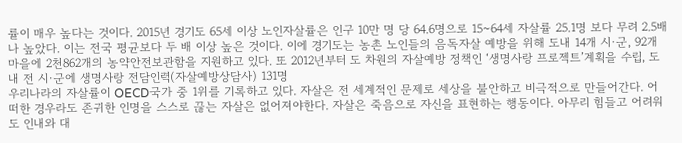률이 매우 높다는 것이다. 2015년 경기도 65세 이상 노인자살률은 인구 10만 명 당 64.6명으로 15~64세 자살률 25.1명 보다 무려 2.5배나 높았다. 이는 전국 평균보다 두 배 이상 높은 것이다. 이에 경기도는 농촌 노인들의 음독자살 예방을 위해 도내 14개 시·군, 92개 마을에 2천862개의 농약안전보관함을 지원하고 있다. 또 2012년부터 도 차원의 자살예방 정책인 ‘생명사랑 프로젝트’계획을 수립, 도내 전 시·군에 생명사랑 전담인력(자살예방상담사) 131명
우리나라의 자살률이 OECD국가 중 1위를 기록하고 있다. 자살은 전 세계적인 문제로 세상을 불안하고 비극적으로 만들어간다. 어떠한 경우라도 존귀한 인명을 스스로 끊는 자살은 없어져야한다. 자살은 죽음으로 자신을 표현하는 행동이다. 아무리 힘들고 어려워도 인내와 대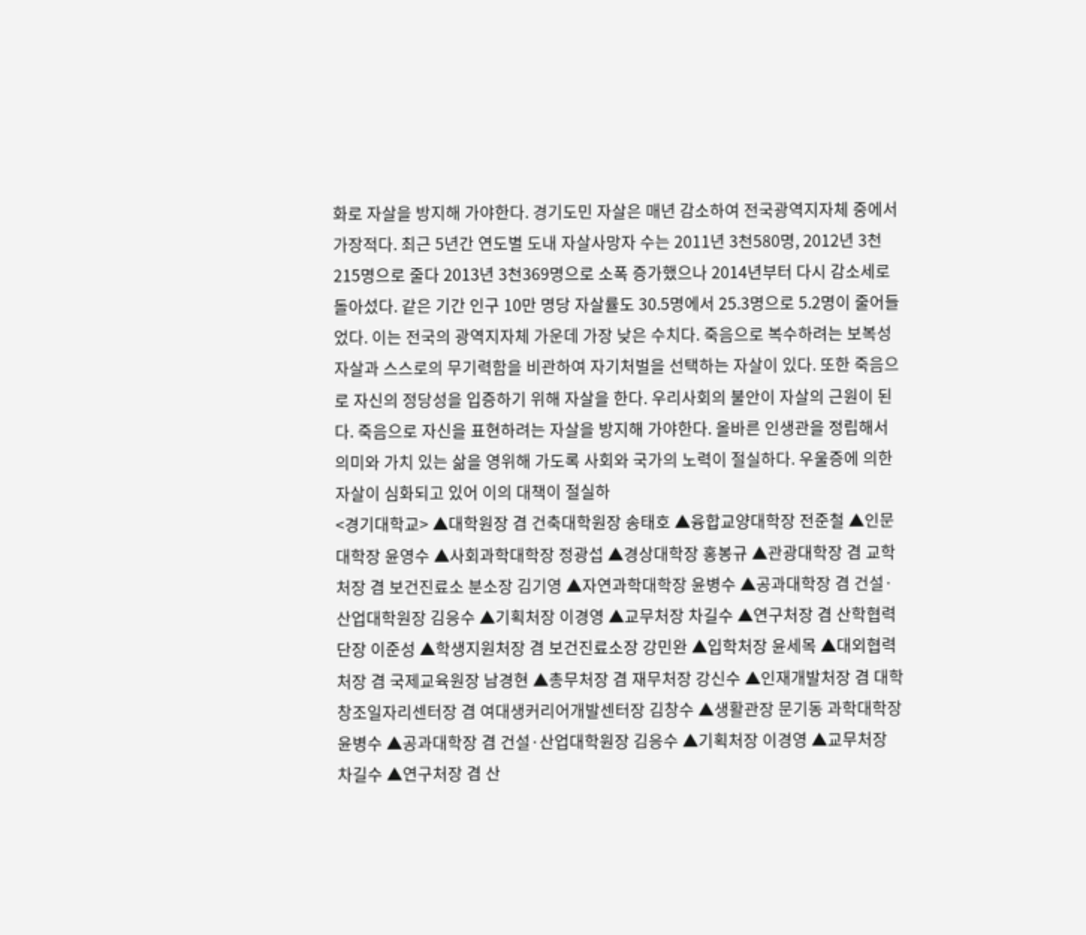화로 자살을 방지해 가야한다. 경기도민 자살은 매년 감소하여 전국광역지자체 중에서 가장적다. 최근 5년간 연도별 도내 자살사망자 수는 2011년 3천580명, 2012년 3천215명으로 줄다 2013년 3천369명으로 소폭 증가했으나 2014년부터 다시 감소세로 돌아섰다. 같은 기간 인구 10만 명당 자살률도 30.5명에서 25.3명으로 5.2명이 줄어들었다. 이는 전국의 광역지자체 가운데 가장 낮은 수치다. 죽음으로 복수하려는 보복성 자살과 스스로의 무기력함을 비관하여 자기처벌을 선택하는 자살이 있다. 또한 죽음으로 자신의 정당성을 입증하기 위해 자살을 한다. 우리사회의 불안이 자살의 근원이 된다. 죽음으로 자신을 표현하려는 자살을 방지해 가야한다. 올바른 인생관을 정립해서 의미와 가치 있는 삶을 영위해 가도록 사회와 국가의 노력이 절실하다. 우울증에 의한 자살이 심화되고 있어 이의 대책이 절실하
<경기대학교> ▲대학원장 겸 건축대학원장 송태호 ▲융합교양대학장 전준철 ▲인문대학장 윤영수 ▲사회과학대학장 정광섭 ▲경상대학장 홍봉규 ▲관광대학장 겸 교학처장 겸 보건진료소 분소장 김기영 ▲자연과학대학장 윤병수 ▲공과대학장 겸 건설·산업대학원장 김응수 ▲기획처장 이경영 ▲교무처장 차길수 ▲연구처장 겸 산학협력단장 이준성 ▲학생지원처장 겸 보건진료소장 강민완 ▲입학처장 윤세목 ▲대외협력처장 겸 국제교육원장 남경현 ▲총무처장 겸 재무처장 강신수 ▲인재개발처장 겸 대학창조일자리센터장 겸 여대생커리어개발센터장 김창수 ▲생활관장 문기동 과학대학장 윤병수 ▲공과대학장 겸 건설·산업대학원장 김응수 ▲기획처장 이경영 ▲교무처장 차길수 ▲연구처장 겸 산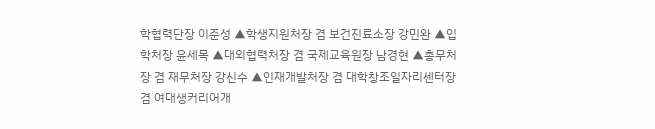학협력단장 이준성 ▲학생지원처장 겸 보건진료소장 강민완 ▲입학처장 윤세목 ▲대외협력처장 겸 국제교육원장 남경현 ▲총무처장 겸 재무처장 강신수 ▲인재개발처장 겸 대학창조일자리센터장 겸 여대생커리어개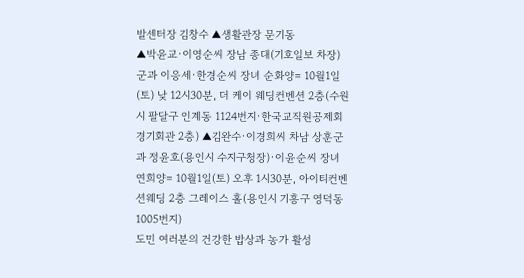발센터장 김창수 ▲생활관장 문기동
▲박윤교·이영순씨 장남 종대(기호일보 차장)군과 이응세·한경순씨 장녀 순화양= 10월1일(토) 낮 12시30분, 더 케이 웨딩컨벤션 2층(수원시 팔달구 인계동 1124번지·한국교직원공제회 경기회관 2층) ▲김완수·이경희씨 차남 상훈군과 정윤호(용인시 수지구청장)·이윤순씨 장녀 연희양= 10월1일(토) 오후 1시30분, 아이티컨벤션웨딩 2층 그레이스 홀(용인시 기흥구 영덕동 1005번지)
도민 여러분의 건강한 밥상과 농가 활성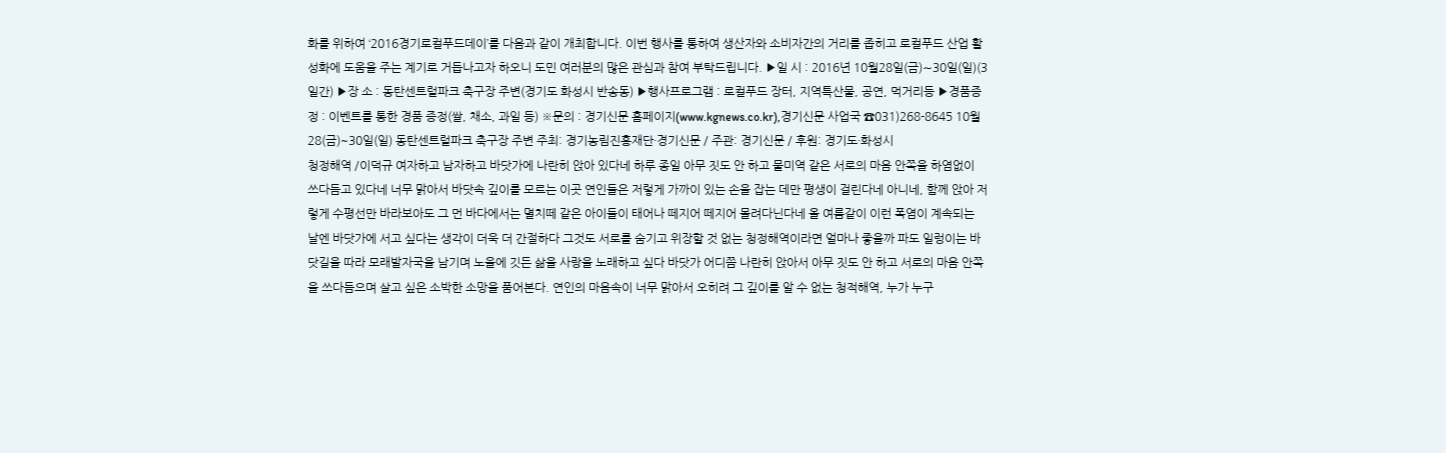화를 위하여 ‘2016경기로컬푸드데이’를 다음과 같이 개최합니다. 이번 행사를 통하여 생산자와 소비자간의 거리를 좁히고 로컬푸드 산업 활성화에 도움을 주는 계기로 거듭나고자 하오니 도민 여러분의 많은 관심과 참여 부탁드립니다. ▶일 시 : 2016년 10월28일(금)∼30일(일)(3일간) ▶장 소 : 동탄센트럴파크 축구장 주변(경기도 화성시 반송동) ▶행사프로그램 : 로컬푸드 장터, 지역특산물, 공연, 먹거리등 ▶경품증정 : 이벤트를 통한 경품 증정(쌀, 채소, 과일 등) ※문의 : 경기신문 홈페이지(www.kgnews.co.kr),경기신문 사업국 ☎031)268-8645 10월28(금)~30일(일) 동탄센트럴파크 축구장 주변 주최: 경기농림진흥재단·경기신문 / 주관: 경기신문 / 후원: 경기도·화성시
청정해역 /이덕규 여자하고 남자하고 바닷가에 나란히 앉아 있다네 하루 종일 아무 짓도 안 하고 물미역 같은 서로의 마음 안쪽을 하염없이 쓰다듬고 있다네 너무 맑아서 바닷속 깊이를 모르는 이곳 연인들은 저렇게 가까이 있는 손을 잡는 데만 평생이 걸린다네 아니네, 함께 앉아 저렇게 수평선만 바라보아도 그 먼 바다에서는 멸치떼 같은 아이들이 태어나 떼지어 떼지어 몰려다닌다네 올 여름같이 이런 폭염이 계속되는 날엔 바닷가에 서고 싶다는 생각이 더욱 더 간절하다 그것도 서로를 숨기고 위장할 것 없는 청정해역이라면 얼마나 좋을까 파도 일렁이는 바닷길을 따라 모래발자국을 남기며 노을에 깃든 삶을 사랑을 노래하고 싶다 바닷가 어디쯤 나란히 앉아서 아무 짓도 안 하고 서로의 마음 안쪽을 쓰다듬으며 살고 싶은 소박한 소망을 품어본다. 연인의 마음속이 너무 맑아서 오히려 그 깊이를 알 수 없는 청적해역, 누가 누구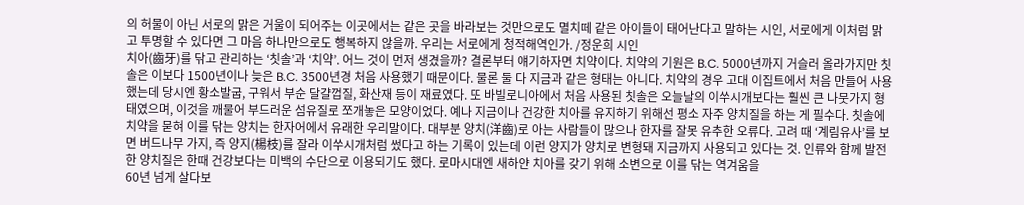의 허물이 아닌 서로의 맑은 거울이 되어주는 이곳에서는 같은 곳을 바라보는 것만으로도 멸치떼 같은 아이들이 태어난다고 말하는 시인, 서로에게 이처럼 맑고 투명할 수 있다면 그 마음 하나만으로도 행복하지 않을까. 우리는 서로에게 청적해역인가. /정운희 시인
치아(齒牙)를 닦고 관리하는 ‘칫솔’과 ‘치약’. 어느 것이 먼저 생겼을까? 결론부터 얘기하자면 치약이다. 치약의 기원은 B.C. 5000년까지 거슬러 올라가지만 칫솔은 이보다 1500년이나 늦은 B.C. 3500년경 처음 사용했기 때문이다. 물론 둘 다 지금과 같은 형태는 아니다. 치약의 경우 고대 이집트에서 처음 만들어 사용했는데 당시엔 황소발굽, 구워서 부순 달걀껍질, 화산재 등이 재료였다. 또 바빌로니아에서 처음 사용된 칫솔은 오늘날의 이쑤시개보다는 훨씬 큰 나뭇가지 형태였으며, 이것을 깨물어 부드러운 섬유질로 쪼개놓은 모양이었다. 예나 지금이나 건강한 치아를 유지하기 위해선 평소 자주 양치질을 하는 게 필수다. 칫솔에 치약을 묻혀 이를 닦는 양치는 한자어에서 유래한 우리말이다. 대부분 양치(洋齒)로 아는 사람들이 많으나 한자를 잘못 유추한 오류다. 고려 때 ‘계림유사’를 보면 버드나무 가지, 즉 양지(楊枝)를 잘라 이쑤시개처럼 썼다고 하는 기록이 있는데 이런 양지가 양치로 변형돼 지금까지 사용되고 있다는 것. 인류와 함께 발전한 양치질은 한때 건강보다는 미백의 수단으로 이용되기도 했다. 로마시대엔 새하얀 치아를 갖기 위해 소변으로 이를 닦는 역겨움을
60년 넘게 살다보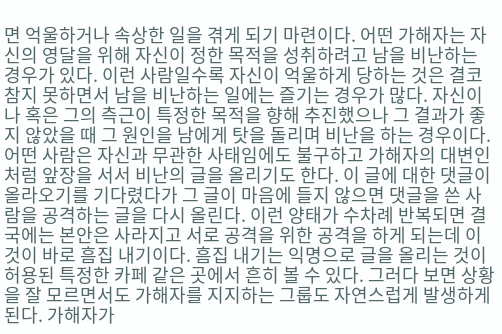면 억울하거나 속상한 일을 겪게 되기 마련이다. 어떤 가해자는 자신의 영달을 위해 자신이 정한 목적을 성취하려고 남을 비난하는 경우가 있다. 이런 사람일수록 자신이 억울하게 당하는 것은 결코 참지 못하면서 남을 비난하는 일에는 즐기는 경우가 많다. 자신이나 혹은 그의 측근이 특정한 목적을 향해 추진했으나 그 결과가 좋지 않았을 때 그 원인을 남에게 탓을 돌리며 비난을 하는 경우이다. 어떤 사람은 자신과 무관한 사태임에도 불구하고 가해자의 대변인처럼 앞장을 서서 비난의 글을 올리기도 한다. 이 글에 대한 댓글이 올라오기를 기다렸다가 그 글이 마음에 들지 않으면 댓글을 쓴 사람을 공격하는 글을 다시 올린다. 이런 양태가 수차례 반복되면 결국에는 본안은 사라지고 서로 공격을 위한 공격을 하게 되는데 이것이 바로 흠집 내기이다. 흠집 내기는 익명으로 글을 올리는 것이 허용된 특정한 카페 같은 곳에서 흔히 볼 수 있다. 그러다 보면 상황을 잘 모르면서도 가해자를 지지하는 그룹도 자연스럽게 발생하게 된다. 가해자가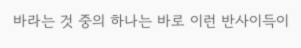바라는 것 중의 하나는 바로 이런 반사이득이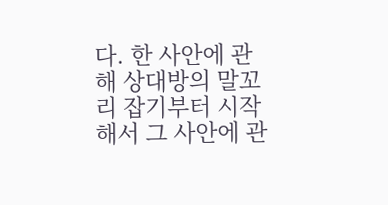다. 한 사안에 관해 상대방의 말꼬리 잡기부터 시작해서 그 사안에 관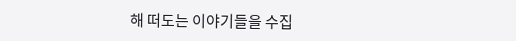해 떠도는 이야기들을 수집